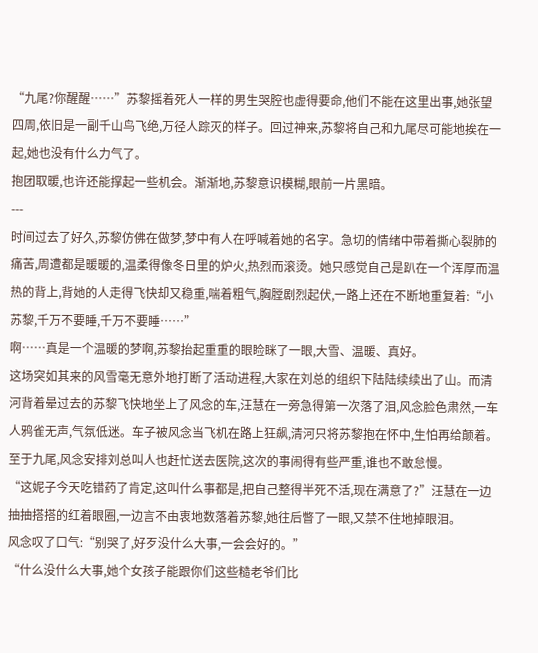“九尾?你醒醒……”苏黎摇着死人一样的男生哭腔也虚得要命,他们不能在这里出事,她张望四周,依旧是一副千山鸟飞绝,万径人踪灭的样子。回过神来,苏黎将自己和九尾尽可能地挨在一起,她也没有什么力气了。
抱团取暖,也许还能撑起一些机会。渐渐地,苏黎意识模糊,眼前一片黑暗。
---
时间过去了好久,苏黎仿佛在做梦,梦中有人在呼喊着她的名字。急切的情绪中带着撕心裂肺的痛苦,周遭都是暖暖的,温柔得像冬日里的炉火,热烈而滚烫。她只感觉自己是趴在一个浑厚而温热的背上,背她的人走得飞快却又稳重,喘着粗气,胸膛剧烈起伏,一路上还在不断地重复着:“小苏黎,千万不要睡,千万不要睡……”
啊……真是一个温暖的梦啊,苏黎抬起重重的眼睑眯了一眼,大雪、温暖、真好。
这场突如其来的风雪毫无意外地打断了活动进程,大家在刘总的组织下陆陆续续出了山。而清河背着晕过去的苏黎飞快地坐上了风念的车,汪慧在一旁急得第一次落了泪,风念脸色肃然,一车人鸦雀无声,气氛低迷。车子被风念当飞机在路上狂飙,清河只将苏黎抱在怀中,生怕再给颠着。
至于九尾,风念安排刘总叫人也赶忙送去医院,这次的事闹得有些严重,谁也不敢怠慢。
“这妮子今天吃错药了肯定,这叫什么事都是,把自己整得半死不活,现在满意了?”汪慧在一边抽抽搭搭的红着眼圈,一边言不由衷地数落着苏黎,她往后瞥了一眼,又禁不住地掉眼泪。
风念叹了口气:“别哭了,好歹没什么大事,一会会好的。”
“什么没什么大事,她个女孩子能跟你们这些糙老爷们比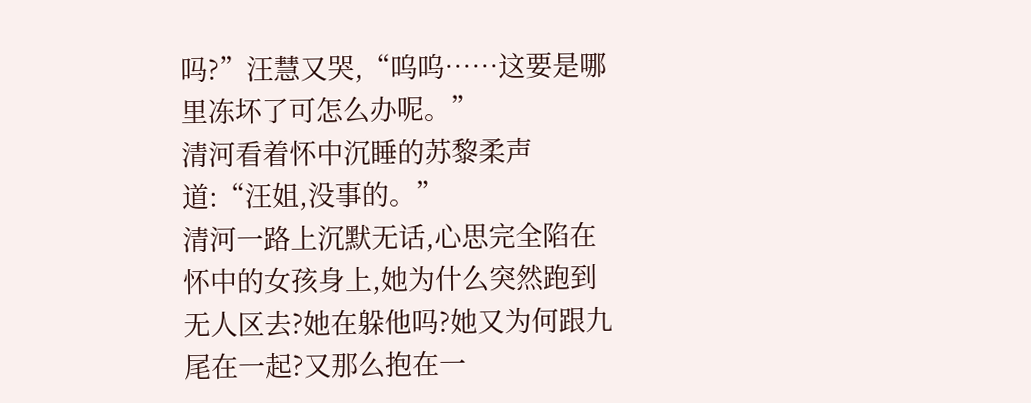吗?”汪慧又哭,“呜呜……这要是哪里冻坏了可怎么办呢。”
清河看着怀中沉睡的苏黎柔声道:“汪姐,没事的。”
清河一路上沉默无话,心思完全陷在怀中的女孩身上,她为什么突然跑到无人区去?她在躲他吗?她又为何跟九尾在一起?又那么抱在一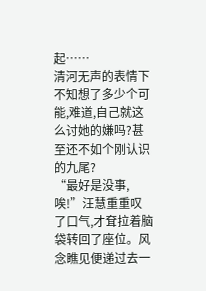起……
清河无声的表情下不知想了多少个可能,难道,自己就这么讨她的嫌吗?甚至还不如个刚认识的九尾?
“最好是没事,唉!”汪慧重重叹了口气,才耷拉着脑袋转回了座位。风念瞧见便递过去一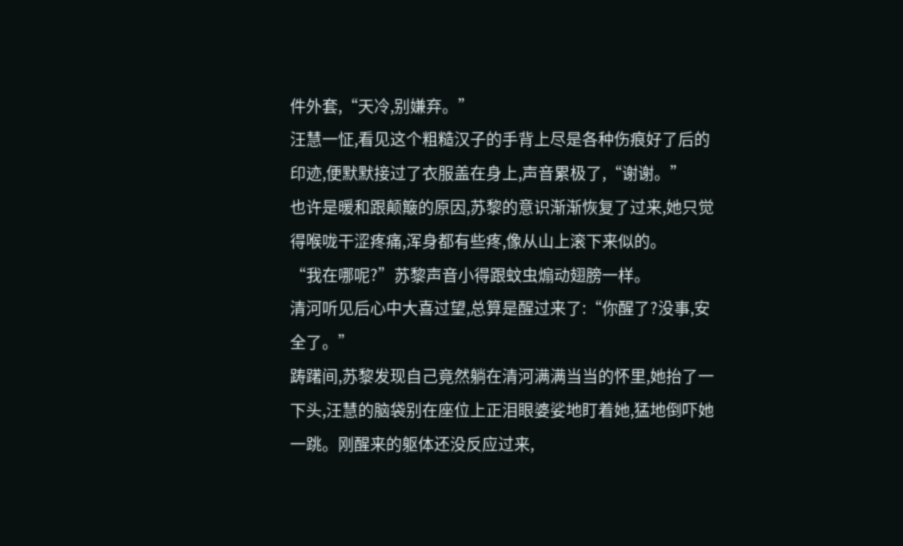件外套,“天冷,别嫌弃。”
汪慧一怔,看见这个粗糙汉子的手背上尽是各种伤痕好了后的印迹,便默默接过了衣服盖在身上,声音累极了,“谢谢。”
也许是暖和跟颠簸的原因,苏黎的意识渐渐恢复了过来,她只觉得喉咙干涩疼痛,浑身都有些疼,像从山上滚下来似的。
“我在哪呢?”苏黎声音小得跟蚊虫煽动翅膀一样。
清河听见后心中大喜过望,总算是醒过来了:“你醒了?没事,安全了。”
踌躇间,苏黎发现自己竟然躺在清河满满当当的怀里,她抬了一下头,汪慧的脑袋别在座位上正泪眼婆娑地盯着她,猛地倒吓她一跳。刚醒来的躯体还没反应过来,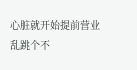心脏就开始提前营业乱跳个不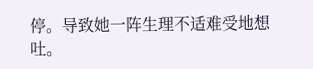停。导致她一阵生理不适难受地想吐。